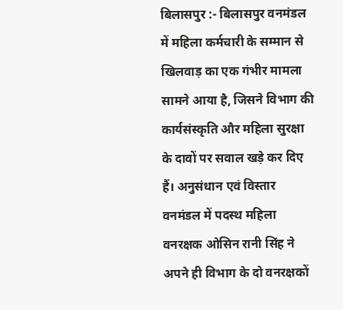बिलासपुर :- बिलासपुर वनमंडल में महिला कर्मचारी के सम्मान से खिलवाड़ का एक गंभीर मामला सामने आया है, जिसने विभाग की कार्यसंस्कृति और महिला सुरक्षा के दावों पर सवाल खड़े कर दिए हैं। अनुसंधान एवं विस्तार वनमंडल में पदस्थ महिला वनरक्षक ओसिन रानी सिंह ने अपने ही विभाग के दो वनरक्षकों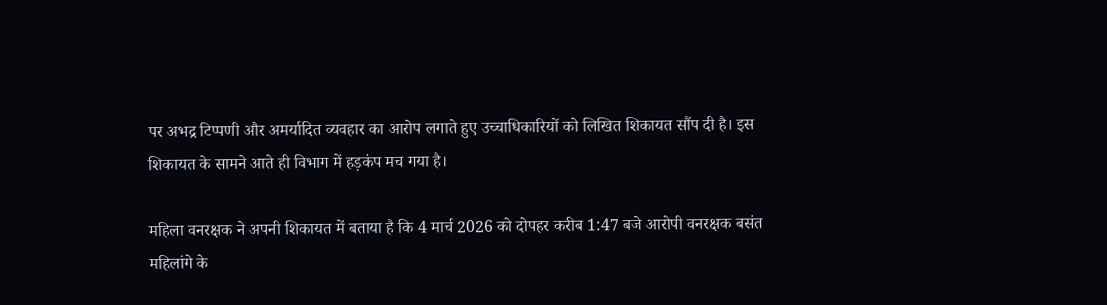पर अभद्र टिप्पणी और अमर्यादित व्यवहार का आरोप लगाते हुए उच्चाधिकारियों को लिखित शिकायत सौंप दी है। इस शिकायत के सामने आते ही विभाग में हड़कंप मच गया है।

महिला वनरक्षक ने अपनी शिकायत में बताया है कि 4 मार्च 2026 को दोपहर करीब 1:47 बजे आरोपी वनरक्षक बसंत महिलांगे के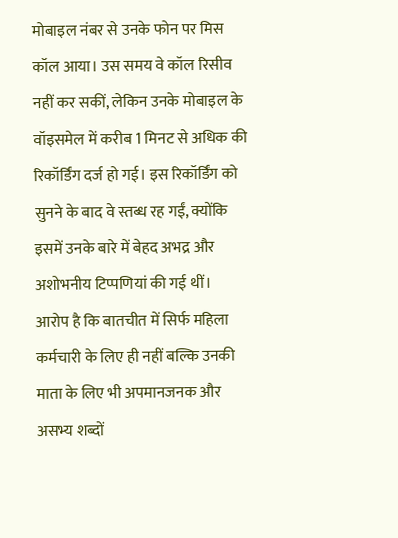मोबाइल नंबर से उनके फोन पर मिस कॉल आया। उस समय वे कॉल रिसीव नहीं कर सकीं, लेकिन उनके मोबाइल के वॉइसमेल में करीब 1 मिनट से अधिक की रिकॉर्डिंग दर्ज हो गई। इस रिकॉर्डिंग को सुनने के बाद वे स्तब्ध रह गईं, क्योंकि इसमें उनके बारे में बेहद अभद्र और अशोभनीय टिप्पणियां की गई थीं।
आरोप है कि बातचीत में सिर्फ महिला कर्मचारी के लिए ही नहीं बल्कि उनकी माता के लिए भी अपमानजनक और असभ्य शब्दों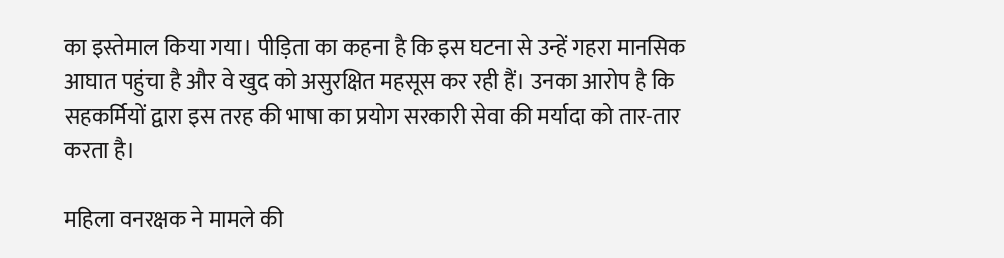का इस्तेमाल किया गया। पीड़िता का कहना है कि इस घटना से उन्हें गहरा मानसिक आघात पहुंचा है और वे खुद को असुरक्षित महसूस कर रही हैं। उनका आरोप है कि सहकर्मियों द्वारा इस तरह की भाषा का प्रयोग सरकारी सेवा की मर्यादा को तार-तार करता है।

महिला वनरक्षक ने मामले की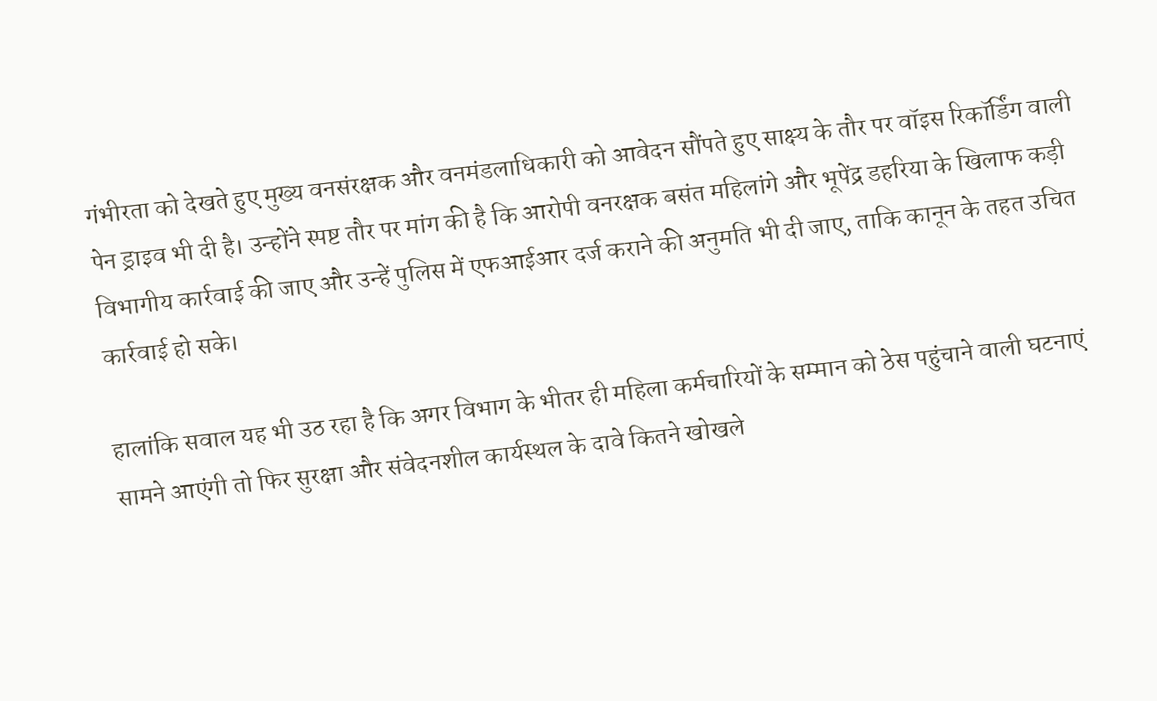गंभीरता को देखते हुए मुख्य वनसंरक्षक और वनमंडलाधिकारी को आवेदन सौंपते हुए साक्ष्य के तौर पर वॉइस रिकॉर्डिंग वाली पेन ड्राइव भी दी है। उन्होंने स्पष्ट तौर पर मांग की है कि आरोपी वनरक्षक बसंत महिलांगे और भूपेंद्र डहरिया के खिलाफ कड़ी विभागीय कार्रवाई की जाए और उन्हें पुलिस में एफआईआर दर्ज कराने की अनुमति भी दी जाए, ताकि कानून के तहत उचित कार्रवाई हो सके।

हालांकि सवाल यह भी उठ रहा है कि अगर विभाग के भीतर ही महिला कर्मचारियों के सम्मान को ठेस पहुंचाने वाली घटनाएं सामने आएंगी तो फिर सुरक्षा और संवेदनशील कार्यस्थल के दावे कितने खोखले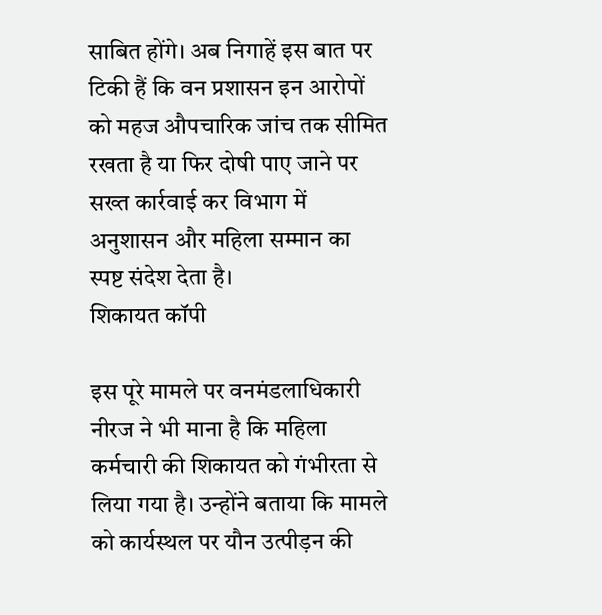साबित होंगे। अब निगाहें इस बात पर टिकी हैं कि वन प्रशासन इन आरोपों को महज औपचारिक जांच तक सीमित रखता है या फिर दोषी पाए जाने पर सख्त कार्रवाई कर विभाग में अनुशासन और महिला सम्मान का स्पष्ट संदेश देता है।
शिकायत कॉपी

इस पूरे मामले पर वनमंडलाधिकारी नीरज ने भी माना है कि महिला कर्मचारी की शिकायत को गंभीरता से लिया गया है। उन्होंने बताया कि मामले को कार्यस्थल पर यौन उत्पीड़न की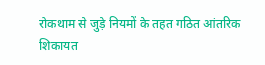रोकथाम से जुड़े नियमों के तहत गठित आंतरिक शिकायत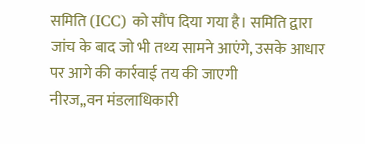समिति (ICC) को सौंप दिया गया है। समिति द्वारा जांच के बाद जो भी तथ्य सामने आएंगे, उसके आधार पर आगे की कार्रवाई तय की जाएगी
नीरज,,वन मंडलाधिकारी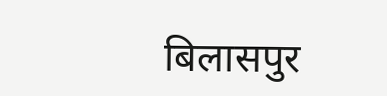बिलासपुर